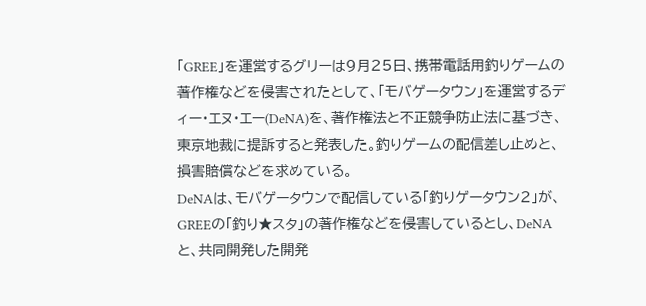「GREE」を運営するグリーは9月25日、携帯電話用釣りゲームの著作権などを侵害されたとして、「モバゲータウン」を運営するディー・エヌ・エー(DeNA)を、著作権法と不正競争防止法に基づき、東京地裁に提訴すると発表した。釣りゲームの配信差し止めと、損害賠償などを求めている。
DeNAは、モバゲータウンで配信している「釣りゲータウン2」が、GREEの「釣り★スタ」の著作権などを侵害しているとし、DeNAと、共同開発した開発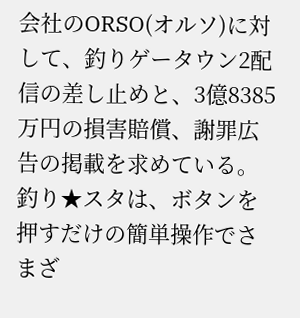会社のORSO(オルソ)に対して、釣りゲータウン2配信の差し止めと、3億8385万円の損害賠償、謝罪広告の掲載を求めている。
釣り★スタは、ボタンを押すだけの簡単操作でさまざ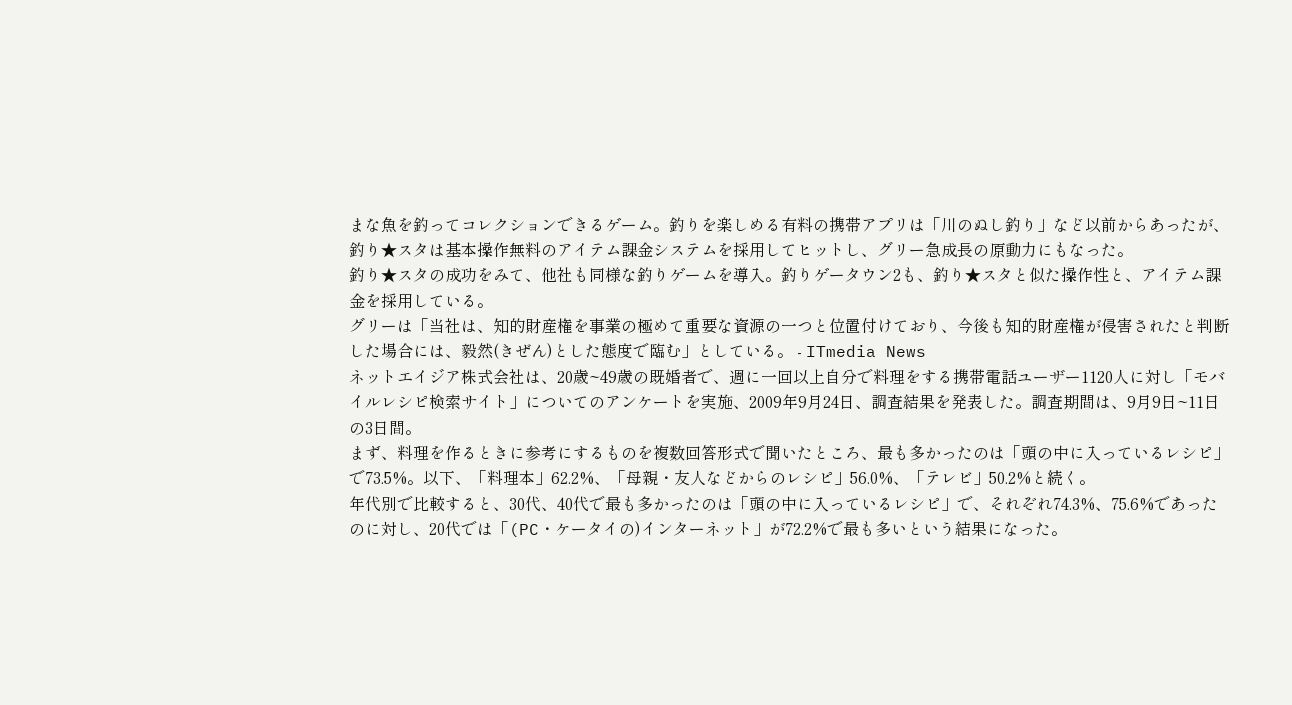まな魚を釣ってコレクションできるゲーム。釣りを楽しめる有料の携帯アプリは「川のぬし釣り」など以前からあったが、釣り★スタは基本操作無料のアイテム課金システムを採用してヒットし、グリー急成長の原動力にもなった。
釣り★スタの成功をみて、他社も同様な釣りゲームを導入。釣りゲータウン2も、釣り★スタと似た操作性と、アイテム課金を採用している。
グリーは「当社は、知的財産権を事業の極めて重要な資源の一つと位置付けており、今後も知的財産権が侵害されたと判断した場合には、毅然(きぜん)とした態度で臨む」としている。 - ITmedia News
ネットエイジア株式会社は、20歳~49歳の既婚者で、週に一回以上自分で料理をする携帯電話ユーザー1120人に対し「モバイルレシピ検索サイト」についてのアンケートを実施、2009年9月24日、調査結果を発表した。調査期間は、9月9日~11日の3日間。
まず、料理を作るときに参考にするものを複数回答形式で聞いたところ、最も多かったのは「頭の中に入っているレシピ」で73.5%。以下、「料理本」62.2%、「母親・友人などからのレシピ」56.0%、「テレビ」50.2%と続く。
年代別で比較すると、30代、40代で最も多かったのは「頭の中に入っているレシピ」で、それぞれ74.3%、75.6%であったのに対し、20代では「(PC・ケータイの)インターネット」が72.2%で最も多いという結果になった。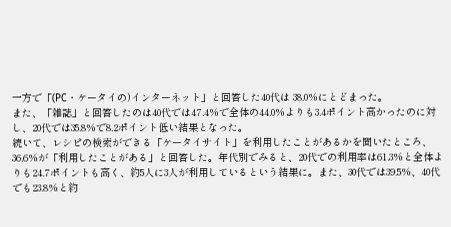一方で「(PC・ケータイの)インターネット」と回答した40代は 38.0%にとどまった。
また、「雑誌」と回答したのは40代では47.4%で全体の44.0%よりも3.4ポイント高かったのに対し、20代では35.8%で8.2ポイント低い結果となった。
続いて、レシピの検索ができる「ケータイサイト」を利用したことがあるかを聞いたところ、36.6%が「利用したことがある」と回答した。年代別でみると、20代での利用率は61.3%と全体よりも24.7ポイントも高く、約5人に3人が利用しているという結果に。また、30代では39.5%、40代でも23.8%と約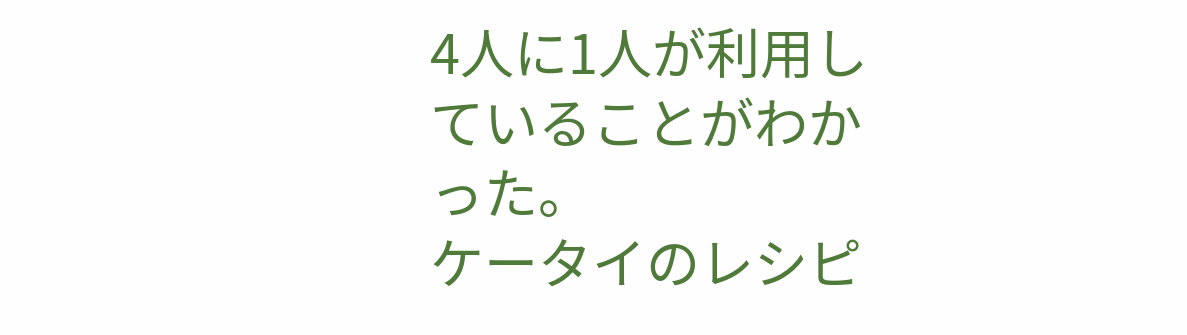4人に1人が利用していることがわかった。
ケータイのレシピ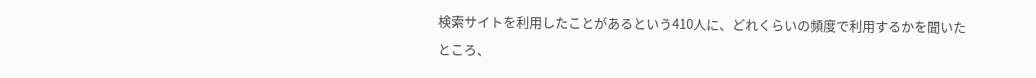検索サイトを利用したことがあるという410人に、どれくらいの頻度で利用するかを聞いたところ、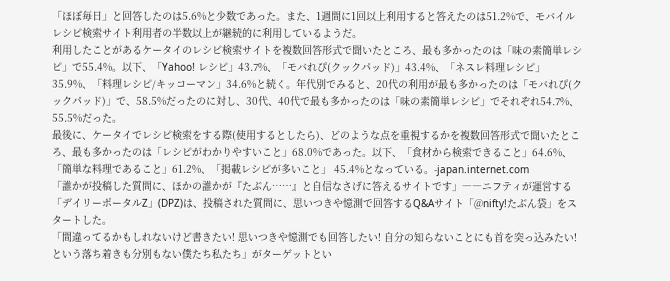「ほぼ毎日」と回答したのは5.6%と少数であった。また、1週間に1回以上利用すると答えたのは51.2%で、モバイルレシピ検索サイト利用者の半数以上が継続的に利用しているようだ。
利用したことがあるケータイのレシピ検索サイトを複数回答形式で聞いたところ、最も多かったのは「味の素簡単レシピ」で55.4%。以下、「Yahoo! レシピ」43.7%、「モバれぴ(クックパッド)」43.4%、「ネスレ料理レシピ」35.9%、「料理レシピ/キッコーマン」34.6%と続く。年代別でみると、20代の利用が最も多かったのは「モバれぴ(クックパッド)」で、58.5%だったのに対し、30代、40代で最も多かったのは「味の素簡単レシピ」でそれぞれ54.7%、55.5%だった。
最後に、ケータイでレシピ検索をする際(使用するとしたら)、どのような点を重視するかを複数回答形式で聞いたところ、最も多かったのは「レシピがわかりやすいこと」68.0%であった。以下、「食材から検索できること」64.6%、「簡単な料理であること」61.2%、「掲載レシピが多いこと」 45.4%となっている。-japan.internet.com
「誰かが投稿した質問に、ほかの誰かが『たぶん……』と自信なさげに答えるサイトです」――ニフティが運営する「デイリーポータルZ」(DPZ)は、投稿された質問に、思いつきや憶測で回答するQ&Aサイト「@nifty!たぶん袋」をスタートした。
「間違ってるかもしれないけど書きたい! 思いつきや憶測でも回答したい! 自分の知らないことにも首を突っ込みたい! という落ち着きも分別もない僕たち私たち」がターゲットとい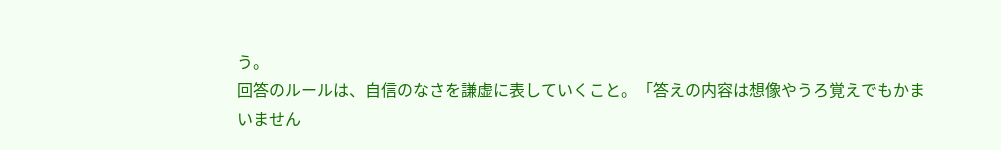う。
回答のルールは、自信のなさを謙虚に表していくこと。「答えの内容は想像やうろ覚えでもかまいません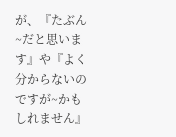が、『たぶん~だと思います』や『よく分からないのですが~かもしれません』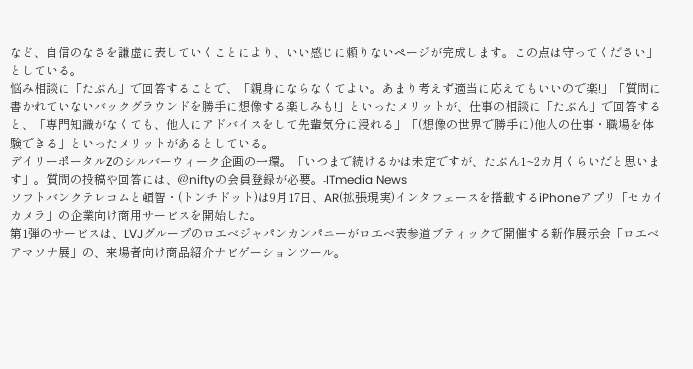など、自信のなさを謙虚に表していくことにより、いい感じに頼りないページが完成します。この点は守ってください」としている。
悩み相談に「たぶん」で回答することで、「親身にならなくてよい。あまり考えず適当に応えてもいいので楽!」「質問に書かれていないバックグラウンドを勝手に想像する楽しみも!」といったメリットが、仕事の相談に「たぶん」で回答すると、「専門知識がなくても、他人にアドバイスをして先輩気分に浸れる」「(想像の世界で勝手に)他人の仕事・職場を体験できる」といったメリットがあるとしている。
デイリーポータルZのシルバーウィーク企画の一環。「いつまで続けるかは未定ですが、たぶん1~2カ月くらいだと思います」。質問の投稿や回答には、@niftyの会員登録が必要。-ITmedia News
ソフトバンクテレコムと頓智・(トンチドット)は9月17日、AR(拡張現実)インタフェースを搭載するiPhoneアプリ「セカイカメラ」の企業向け商用サービスを開始した。
第1弾のサービスは、LVJグループのロエベジャパンカンパニーがロエベ表参道ブティックで開催する新作展示会「ロエベアマソナ展」の、来場者向け商品紹介ナビゲーションツール。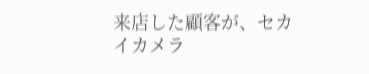来店した顧客が、セカイカメラ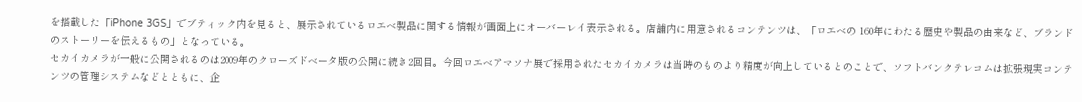を搭載した「iPhone 3GS」でブティック内を見ると、展示されているロエベ製品に関する情報が画面上にオーバーレイ表示される。店舗内に用意されるコンテンツは、「ロエベの 160年にわたる歴史や製品の由来など、ブランドのストーリーを伝えるもの」となっている。
セカイカメラが一般に公開されるのは2009年のクローズドベータ版の公開に続き2回目。今回ロエベアマソナ展で採用されたセカイカメラは当時のものより精度が向上しているとのことで、ソフトバンクテレコムは拡張現実コンテンツの管理システムなどとともに、企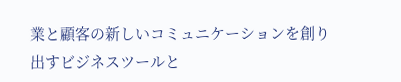業と顧客の新しいコミュニケーションを創り出すビジネスツールと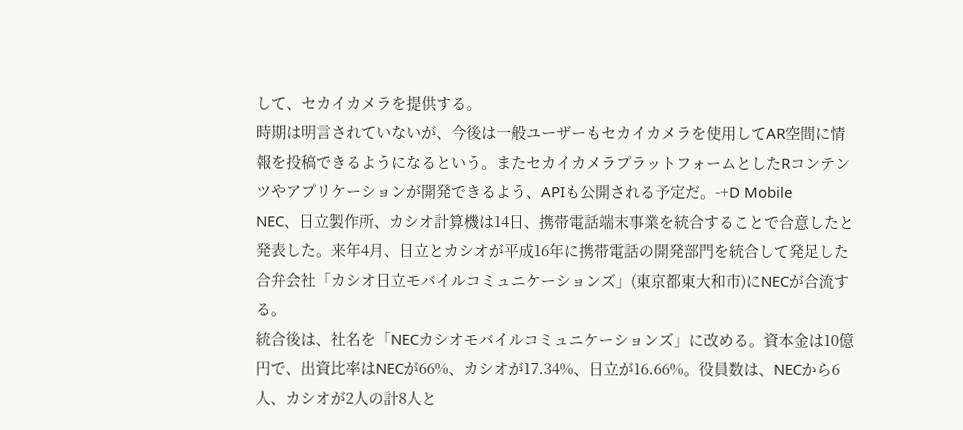して、セカイカメラを提供する。
時期は明言されていないが、今後は一般ユーザーもセカイカメラを使用してAR空間に情報を投稿できるようになるという。またセカイカメラプラットフォームとしたRコンテンツやアプリケーションが開発できるよう、APIも公開される予定だ。-+D Mobile
NEC、日立製作所、カシオ計算機は14日、携帯電話端末事業を統合することで合意したと発表した。来年4月、日立とカシオが平成16年に携帯電話の開発部門を統合して発足した合弁会社「カシオ日立モバイルコミュニケーションズ」(東京都東大和市)にNECが合流する。
統合後は、社名を「NECカシオモバイルコミュニケーションズ」に改める。資本金は10億円で、出資比率はNECが66%、カシオが17.34%、日立が16.66%。役員数は、NECから6人、カシオが2人の計8人と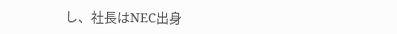し、社長はNEC出身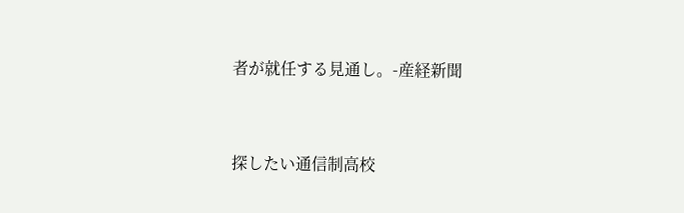者が就任する見通し。-産経新聞


探したい通信制高校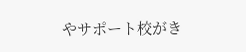やサポート校がき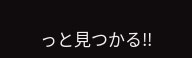っと見つかる!!